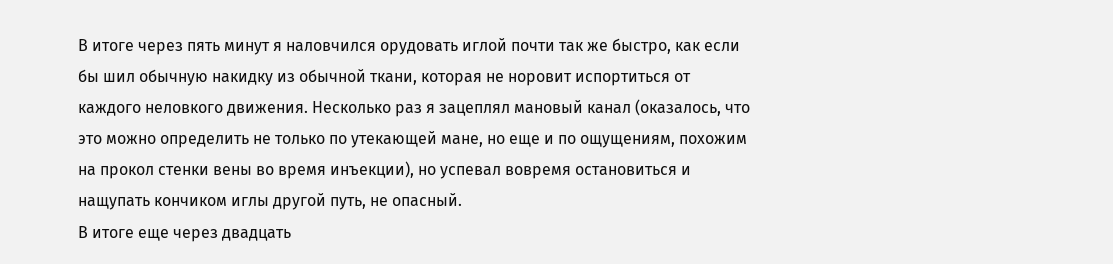В итоге через пять минут я наловчился орудовать иглой почти так же быстро, как если бы шил обычную накидку из обычной ткани, которая не норовит испортиться от каждого неловкого движения. Несколько раз я зацеплял мановый канал (оказалось, что это можно определить не только по утекающей мане, но еще и по ощущениям, похожим на прокол стенки вены во время инъекции), но успевал вовремя остановиться и нащупать кончиком иглы другой путь, не опасный.
В итоге еще через двадцать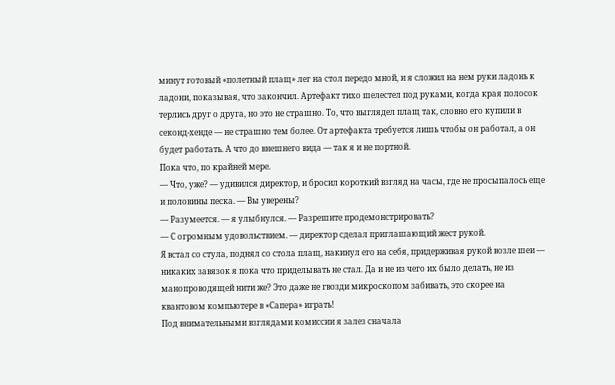минут готовый «полетный плащ» лег на стол передо мной, и я сложил на нем руки ладонь к ладони, показывая, что закончил. Артефакт тихо шелестел под руками, когда края полосок терлись друг о друга, но это не страшно. То, что выглядел плащ так, словно его купили в секонд-хенде — не страшно тем более. От артефакта требуется лишь чтобы он работал, а он будет работать. А что до внешнего вида — так я и не портной.
Пока что, по крайней мере.
— Что, уже? — удивился директор, и бросил короткий взгляд на часы, где не просыпалось еще и половины песка. — Вы уверены?
— Разумеется. — я улыбнулся. — Разрешите продемонстрировать?
— С огромным удовольствием. — директор сделал приглашающий жест рукой.
Я встал со стула, поднял со стола плащ, накинул его на себя, придерживая рукой возле шеи — никаких завязок я пока что приделывать не стал. Да и не из чего их было делать, не из манопроводящей нити же? Это даже не гвозди микроскопом забивать, это скорее на квантовом компьютере в «Сапера» играть!
Под внимательными взглядами комиссии я залез сначала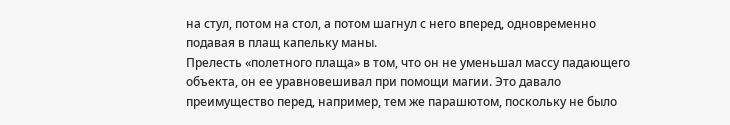на стул, потом на стол, а потом шагнул с него вперед, одновременно подавая в плащ капельку маны.
Прелесть «полетного плаща» в том, что он не уменьшал массу падающего объекта, он ее уравновешивал при помощи магии. Это давало преимущество перед, например, тем же парашютом, поскольку не было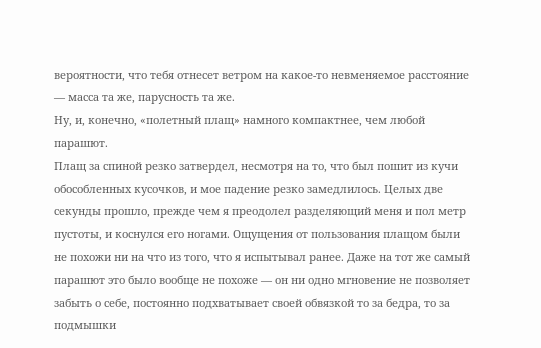вероятности, что тебя отнесет ветром на какое-то невменяемое расстояние — масса та же, парусность та же.
Ну, и, конечно, «полетный плащ» намного компактнее, чем любой парашют.
Плащ за спиной резко затвердел, несмотря на то, что был пошит из кучи обособленных кусочков, и мое падение резко замедлилось. Целых две секунды прошло, прежде чем я преодолел разделяющий меня и пол метр пустоты, и коснулся его ногами. Ощущения от пользования плащом были не похожи ни на что из того, что я испытывал ранее. Даже на тот же самый парашют это было вообще не похоже — он ни одно мгновение не позволяет забыть о себе, постоянно подхватывает своей обвязкой то за бедра, то за подмышки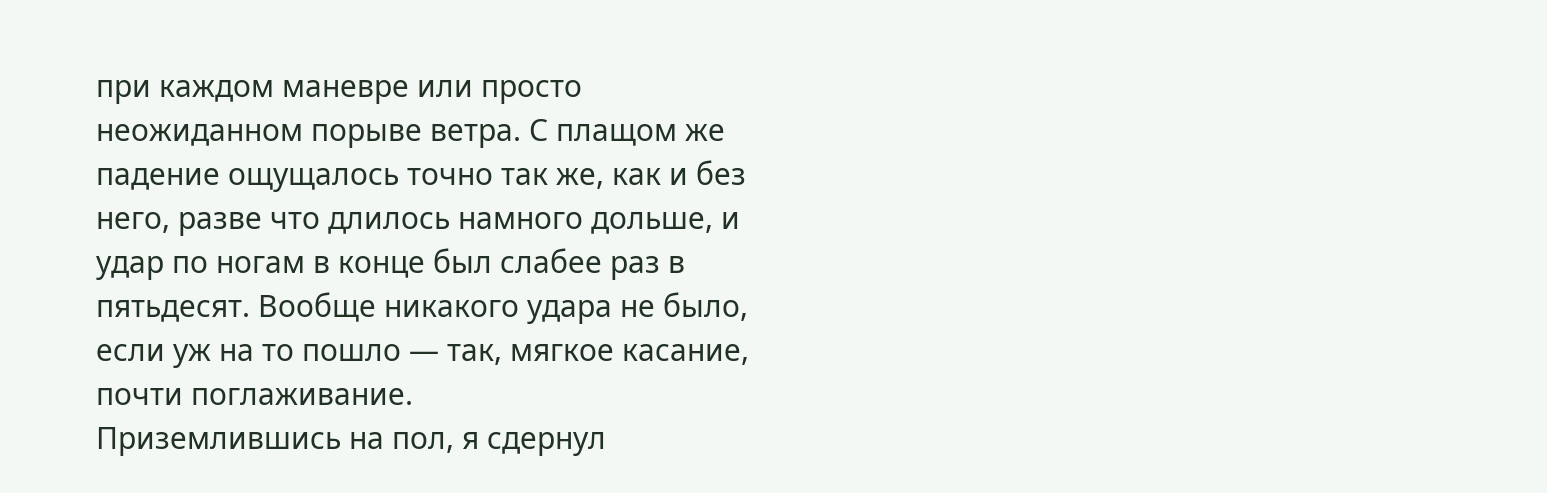при каждом маневре или просто неожиданном порыве ветра. С плащом же падение ощущалось точно так же, как и без него, разве что длилось намного дольше, и удар по ногам в конце был слабее раз в пятьдесят. Вообще никакого удара не было, если уж на то пошло — так, мягкое касание, почти поглаживание.
Приземлившись на пол, я сдернул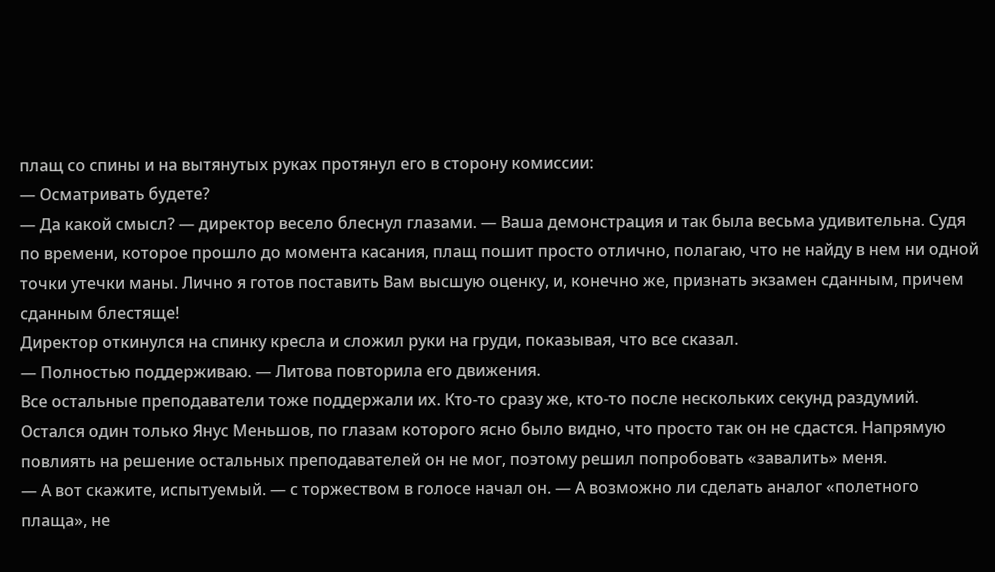плащ со спины и на вытянутых руках протянул его в сторону комиссии:
— Осматривать будете?
— Да какой смысл? — директор весело блеснул глазами. — Ваша демонстрация и так была весьма удивительна. Судя по времени, которое прошло до момента касания, плащ пошит просто отлично, полагаю, что не найду в нем ни одной точки утечки маны. Лично я готов поставить Вам высшую оценку, и, конечно же, признать экзамен сданным, причем сданным блестяще!
Директор откинулся на спинку кресла и сложил руки на груди, показывая, что все сказал.
— Полностью поддерживаю. — Литова повторила его движения.
Все остальные преподаватели тоже поддержали их. Кто-то сразу же, кто-то после нескольких секунд раздумий. Остался один только Янус Меньшов, по глазам которого ясно было видно, что просто так он не сдастся. Напрямую повлиять на решение остальных преподавателей он не мог, поэтому решил попробовать «завалить» меня.
— А вот скажите, испытуемый. — с торжеством в голосе начал он. — А возможно ли сделать аналог «полетного плаща», не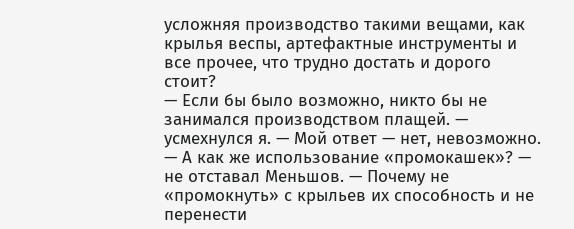усложняя производство такими вещами, как крылья веспы, артефактные инструменты и все прочее, что трудно достать и дорого стоит?
— Если бы было возможно, никто бы не занимался производством плащей. — усмехнулся я. — Мой ответ — нет, невозможно.
— А как же использование «промокашек»? — не отставал Меньшов. — Почему не «промокнуть» с крыльев их способность и не перенести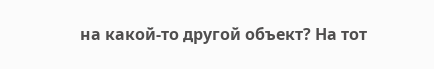на какой-то другой объект? На тот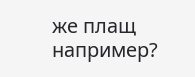же плащ например?